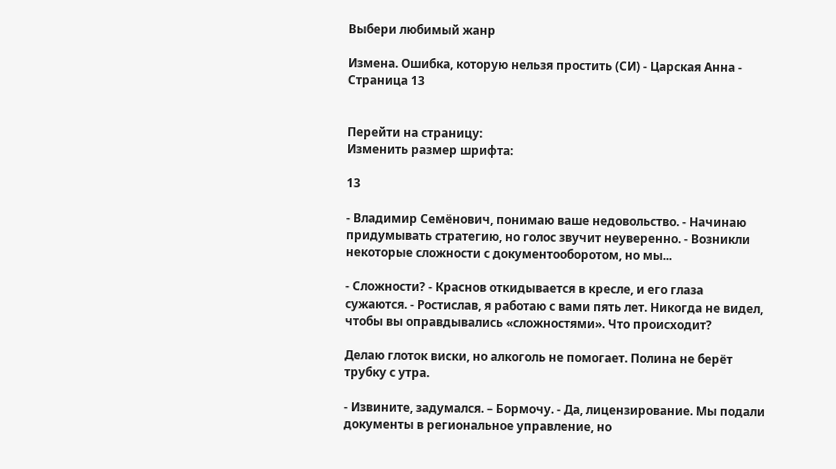Выбери любимый жанр

Измена. Ошибка, которую нельзя простить (СИ) - Царская Анна - Страница 13


Перейти на страницу:
Изменить размер шрифта:

13

- Владимир Семёнович, понимаю ваше недовольство. - Начинаю придумывать стратегию, но голос звучит неуверенно. - Возникли некоторые сложности с документооборотом, но мы...

- Сложности? - Краснов откидывается в кресле, и его глаза сужаются. - Ростислав, я работаю с вами пять лет. Никогда не видел, чтобы вы оправдывались «сложностями». Что происходит?

Делаю глоток виски, но алкоголь не помогает. Полина не берёт трубку с утра.

- Извините, задумался. – Бормочу. - Да, лицензирование. Мы подали документы в региональное управление, но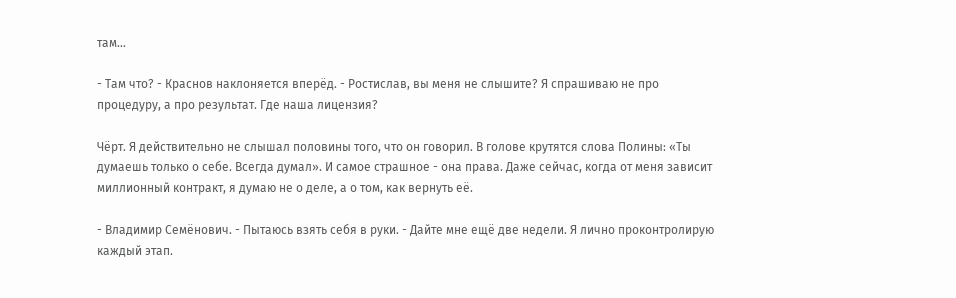там...

- Там что? - Краснов наклоняется вперёд. - Ростислав, вы меня не слышите? Я спрашиваю не про процедуру, а про результат. Где наша лицензия?

Чёрт. Я действительно не слышал половины того, что он говорил. В голове крутятся слова Полины: «Ты думаешь только о себе. Всегда думал». И самое страшное - она права. Даже сейчас, когда от меня зависит миллионный контракт, я думаю не о деле, а о том, как вернуть её.

- Владимир Семёнович. - Пытаюсь взять себя в руки. - Дайте мне ещё две недели. Я лично проконтролирую каждый этап.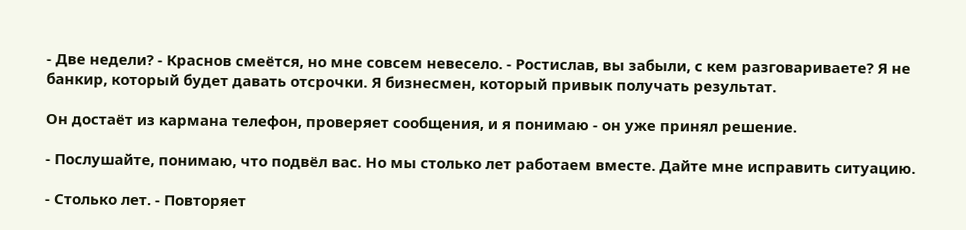- Две недели? - Краснов смеётся, но мне совсем невесело. - Ростислав, вы забыли, с кем разговариваете? Я не банкир, который будет давать отсрочки. Я бизнесмен, который привык получать результат.

Он достаёт из кармана телефон, проверяет сообщения, и я понимаю - он уже принял решение.

- Послушайте, понимаю, что подвёл вас. Но мы столько лет работаем вместе. Дайте мне исправить ситуацию.

- Столько лет. - Повторяет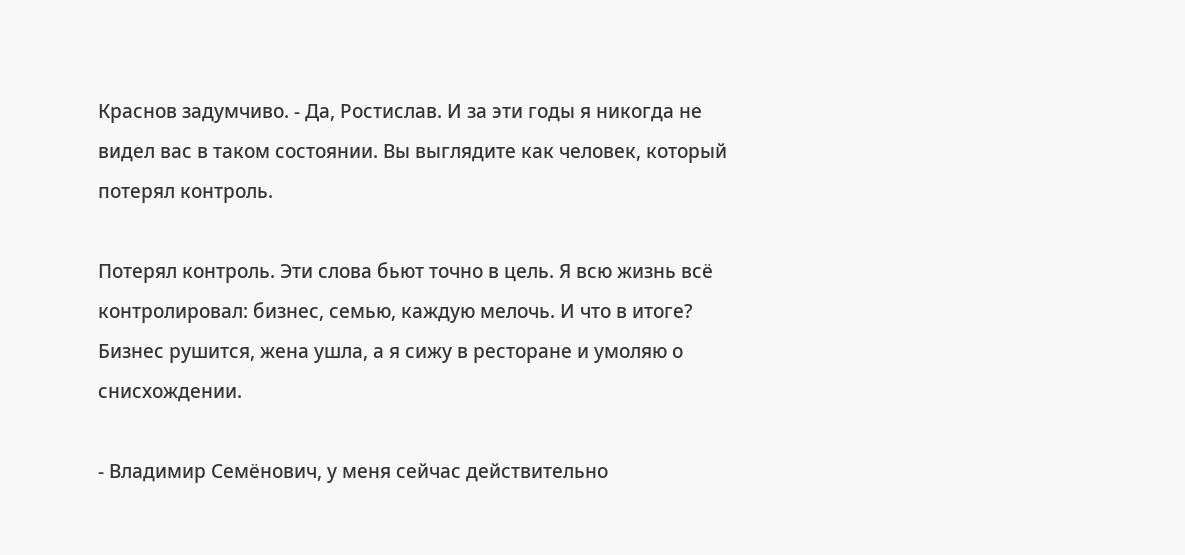Краснов задумчиво. - Да, Ростислав. И за эти годы я никогда не видел вас в таком состоянии. Вы выглядите как человек, который потерял контроль.

Потерял контроль. Эти слова бьют точно в цель. Я всю жизнь всё контролировал: бизнес, семью, каждую мелочь. И что в итоге? Бизнес рушится, жена ушла, а я сижу в ресторане и умоляю о снисхождении.

- Владимир Семёнович, у меня сейчас действительно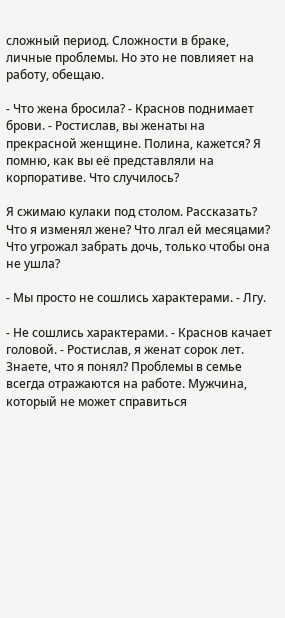сложный период. Сложности в браке, личные проблемы. Но это не повлияет на работу, обещаю.

- Что жена бросила? - Краснов поднимает брови. - Ростислав, вы женаты на прекрасной женщине. Полина, кажется? Я помню, как вы её представляли на корпоративе. Что случилось?

Я сжимаю кулаки под столом. Рассказать? Что я изменял жене? Что лгал ей месяцами? Что угрожал забрать дочь, только чтобы она не ушла?

- Мы просто не сошлись характерами. - Лгу.

- Не сошлись характерами. - Краснов качает головой. - Ростислав, я женат сорок лет. Знаете, что я понял? Проблемы в семье всегда отражаются на работе. Мужчина, который не может справиться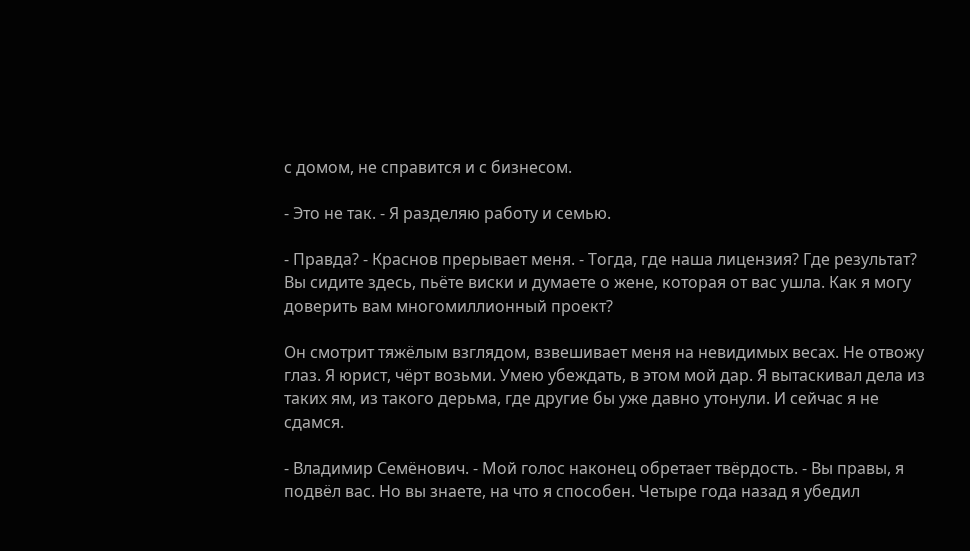с домом, не справится и с бизнесом.

- Это не так. - Я разделяю работу и семью.

- Правда? - Краснов прерывает меня. - Тогда, где наша лицензия? Где результат? Вы сидите здесь, пьёте виски и думаете о жене, которая от вас ушла. Как я могу доверить вам многомиллионный проект?

Он смотрит тяжёлым взглядом, взвешивает меня на невидимых весах. Не отвожу глаз. Я юрист, чёрт возьми. Умею убеждать, в этом мой дар. Я вытаскивал дела из таких ям, из такого дерьма, где другие бы уже давно утонули. И сейчас я не сдамся.

- Владимир Семёнович. - Мой голос наконец обретает твёрдость. - Вы правы, я подвёл вас. Но вы знаете, на что я способен. Четыре года назад я убедил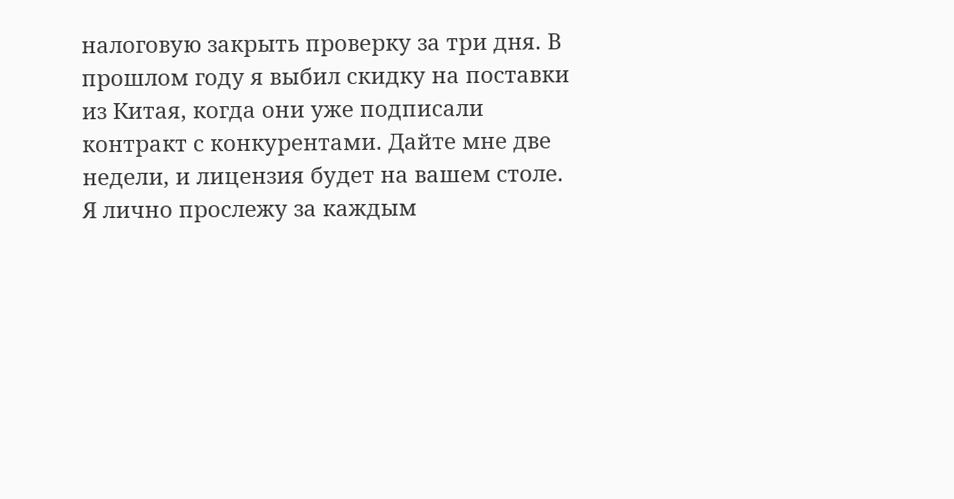налоговую закрыть проверку за три дня. В прошлом году я выбил скидку на поставки из Китая, когда они уже подписали контракт с конкурентами. Дайте мне две недели, и лицензия будет на вашем столе. Я лично прослежу за каждым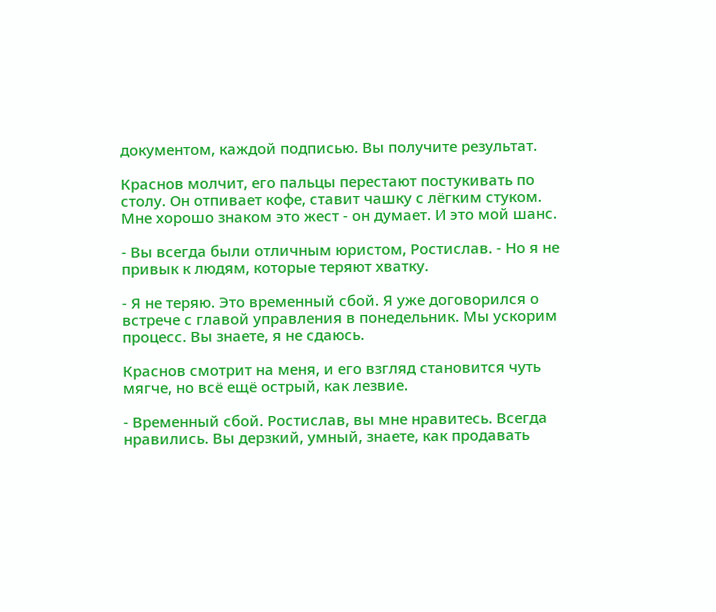документом, каждой подписью. Вы получите результат.

Краснов молчит, его пальцы перестают постукивать по столу. Он отпивает кофе, ставит чашку с лёгким стуком. Мне хорошо знаком это жест - он думает. И это мой шанс.

- Вы всегда были отличным юристом, Ростислав. - Но я не привык к людям, которые теряют хватку.

- Я не теряю. Это временный сбой. Я уже договорился о встрече с главой управления в понедельник. Мы ускорим процесс. Вы знаете, я не сдаюсь.

Краснов смотрит на меня, и его взгляд становится чуть мягче, но всё ещё острый, как лезвие.

- Временный сбой. Ростислав, вы мне нравитесь. Всегда нравились. Вы дерзкий, умный, знаете, как продавать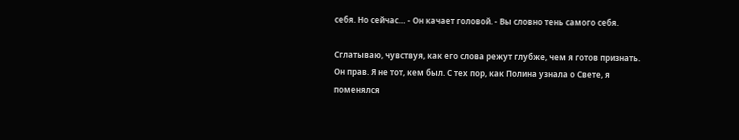себя. Но сейчас… - Он качает головой. - Вы словно тень самого себя.

Сглатываю, чувствуя, как его слова режут глубже, чем я готов признать. Он прав. Я не тот, кем был. С тех пор, как Полина узнала о Свете, я поменялся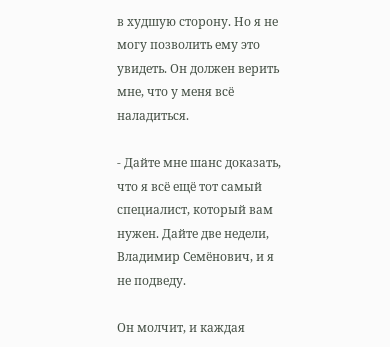в худшую сторону. Но я не могу позволить ему это увидеть. Он должен верить мне, что у меня всё наладиться.

- Дайте мне шанс доказать, что я всё ещё тот самый специалист, который вам нужен. Дайте две недели, Владимир Семёнович, и я не подведу.

Он молчит, и каждая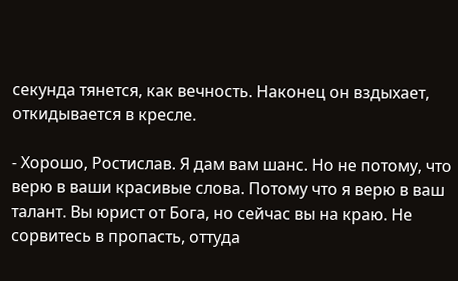секунда тянется, как вечность. Наконец он вздыхает, откидывается в кресле.

- Хорошо, Ростислав. Я дам вам шанс. Но не потому, что верю в ваши красивые слова. Потому что я верю в ваш талант. Вы юрист от Бога, но сейчас вы на краю. Не сорвитесь в пропасть, оттуда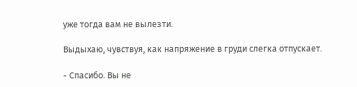уже тогда вам не вылезти.

Выдыхаю, чувствуя, как напряжение в груди слегка отпускает.

- Спасибо. Вы не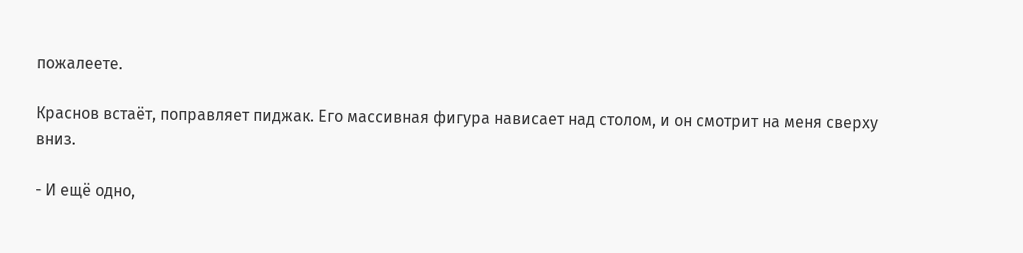пожалеете.

Краснов встаёт, поправляет пиджак. Его массивная фигура нависает над столом, и он смотрит на меня сверху вниз.

- И ещё одно,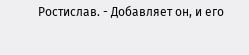Ростислав. - Добавляет он, и его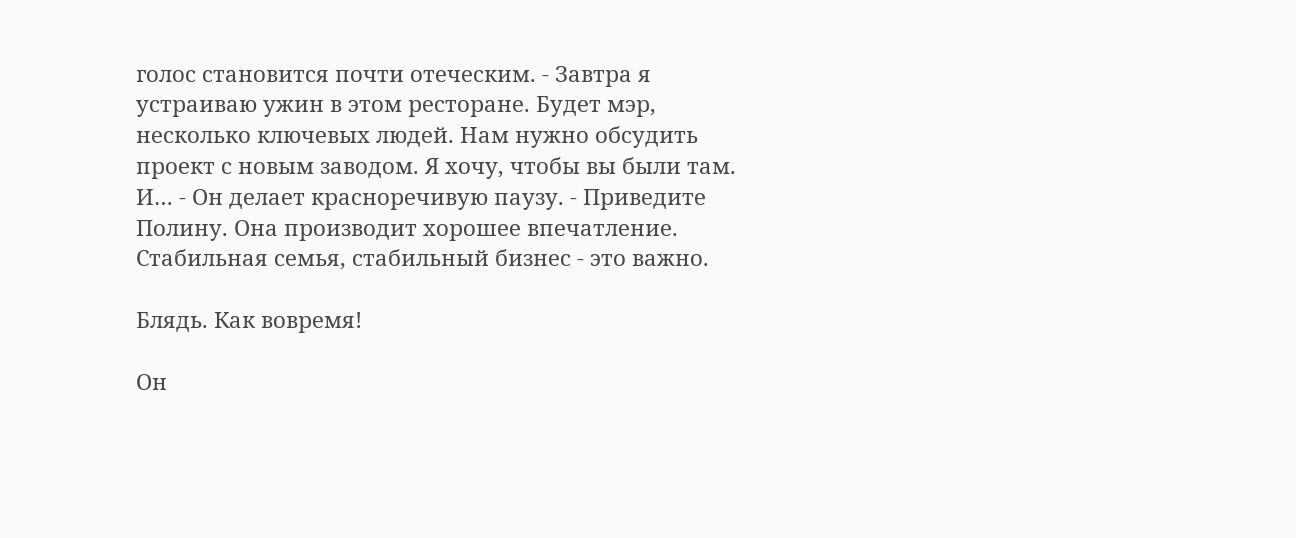голос становится почти отеческим. - Завтра я устраиваю ужин в этом ресторане. Будет мэр, несколько ключевых людей. Нам нужно обсудить проект с новым заводом. Я хочу, чтобы вы были там. И… - Он делает красноречивую паузу. - Приведите Полину. Она производит хорошее впечатление. Стабильная семья, стабильный бизнес - это важно.

Блядь. Как вовремя!

Он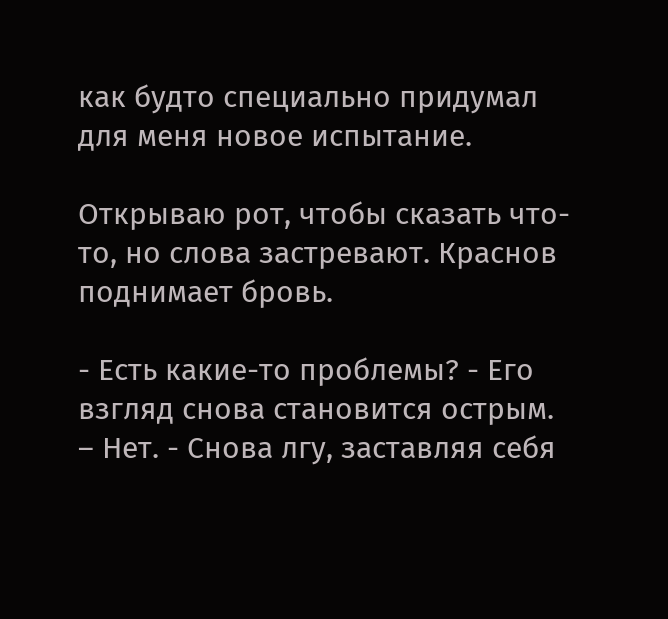как будто специально придумал для меня новое испытание.

Открываю рот, чтобы сказать что-то, но слова застревают. Краснов поднимает бровь.

- Есть какие-то проблемы? - Его взгляд снова становится острым. – Нет. - Снова лгу, заставляя себя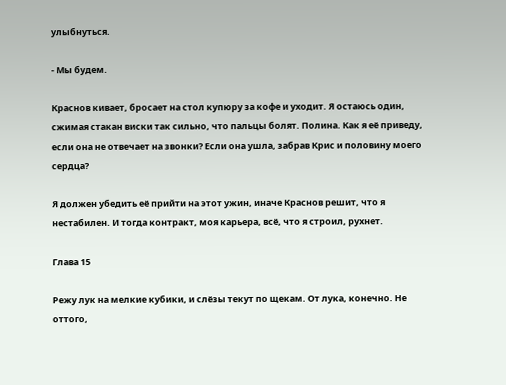улыбнуться.

- Мы будем.

Краснов кивает, бросает на стол купюру за кофе и уходит. Я остаюсь один, сжимая стакан виски так сильно, что пальцы болят. Полина. Как я её приведу, если она не отвечает на звонки? Если она ушла, забрав Крис и половину моего сердца?

Я должен убедить её прийти на этот ужин, иначе Краснов решит, что я нестабилен. И тогда контракт, моя карьера, всё, что я строил, рухнет.

Глава 15

Режу лук на мелкие кубики, и слёзы текут по щекам. От лука, конечно. Не оттого,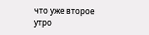что уже второе утро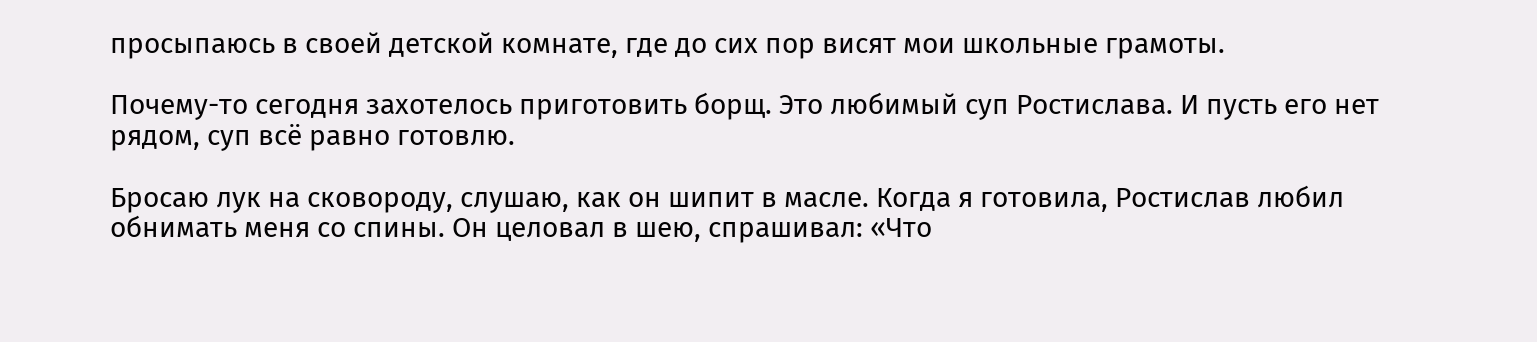просыпаюсь в своей детской комнате, где до сих пор висят мои школьные грамоты.

Почему-то сегодня захотелось приготовить борщ. Это любимый суп Ростислава. И пусть его нет рядом, суп всё равно готовлю.

Бросаю лук на сковороду, слушаю, как он шипит в масле. Когда я готовила, Ростислав любил обнимать меня со спины. Он целовал в шею, спрашивал: «Что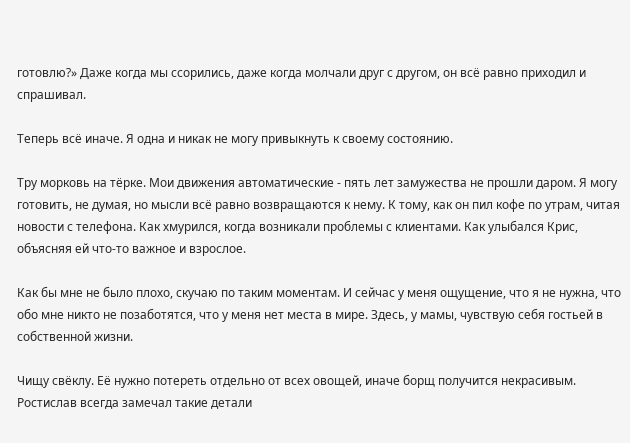готовлю?» Даже когда мы ссорились, даже когда молчали друг с другом, он всё равно приходил и спрашивал.

Теперь всё иначе. Я одна и никак не могу привыкнуть к своему состоянию.

Тру морковь на тёрке. Мои движения автоматические - пять лет замужества не прошли даром. Я могу готовить, не думая, но мысли всё равно возвращаются к нему. К тому, как он пил кофе по утрам, читая новости с телефона. Как хмурился, когда возникали проблемы с клиентами. Как улыбался Крис, объясняя ей что-то важное и взрослое.

Как бы мне не было плохо, скучаю по таким моментам. И сейчас у меня ощущение, что я не нужна, что обо мне никто не позаботятся, что у меня нет места в мире. Здесь, у мамы, чувствую себя гостьей в собственной жизни.

Чищу свёклу. Её нужно потереть отдельно от всех овощей, иначе борщ получится некрасивым. Ростислав всегда замечал такие детали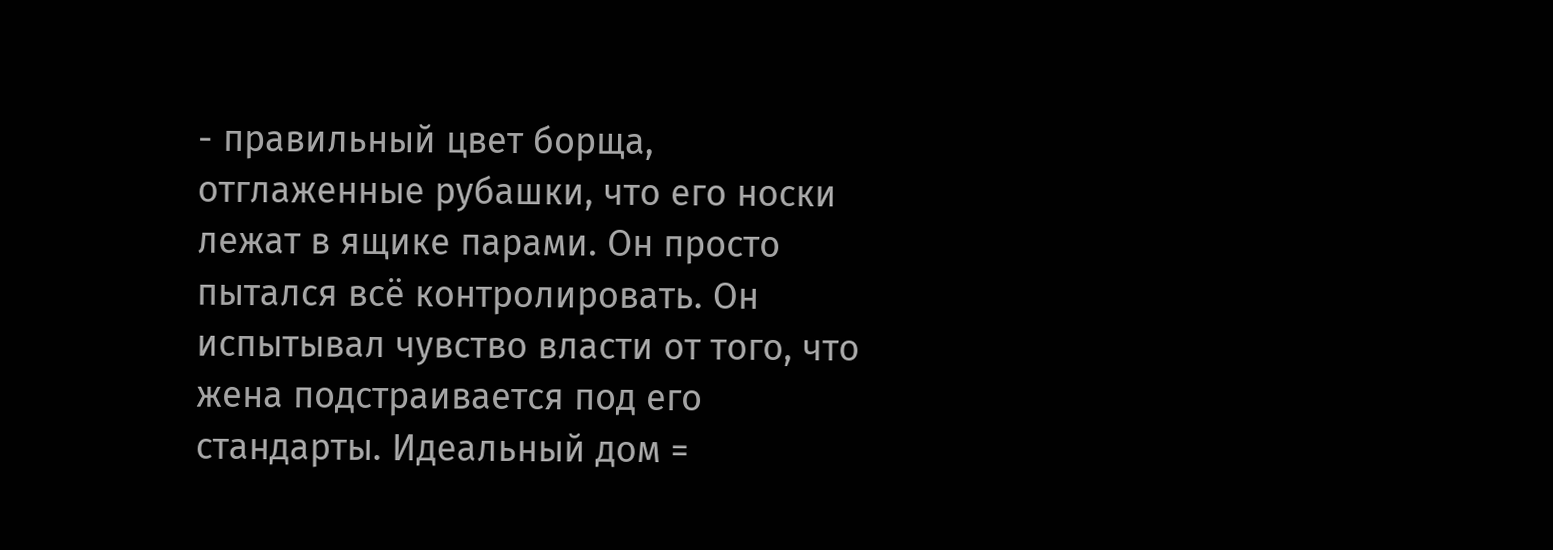- правильный цвет борща, отглаженные рубашки, что его носки лежат в ящике парами. Он просто пытался всё контролировать. Он испытывал чувство власти от того, что жена подстраивается под его стандарты. Идеальный дом =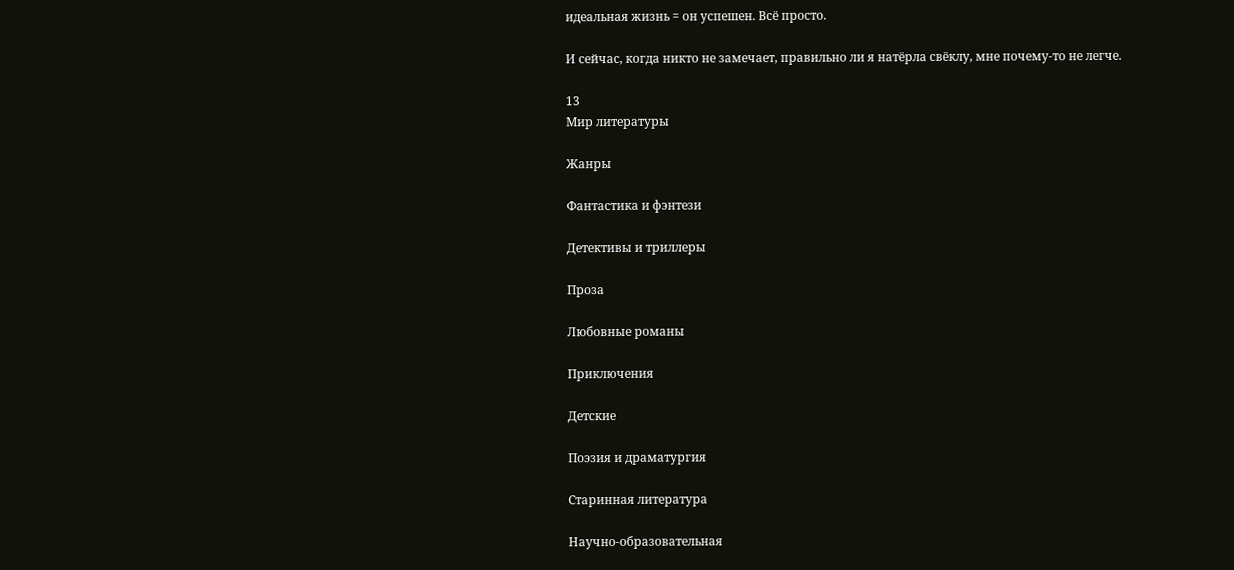идеальная жизнь = он успешен. Всё просто.

И сейчас, когда никто не замечает, правильно ли я натёрла свёклу, мне почему-то не легче.

13
Мир литературы

Жанры

Фантастика и фэнтези

Детективы и триллеры

Проза

Любовные романы

Приключения

Детские

Поэзия и драматургия

Старинная литература

Научно-образовательная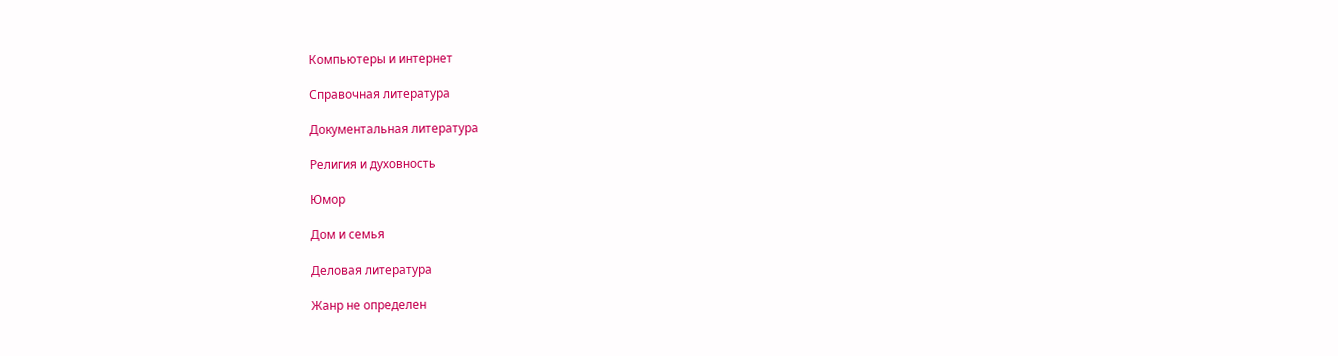Компьютеры и интернет

Справочная литература

Документальная литература

Религия и духовность

Юмор

Дом и семья

Деловая литература

Жанр не определен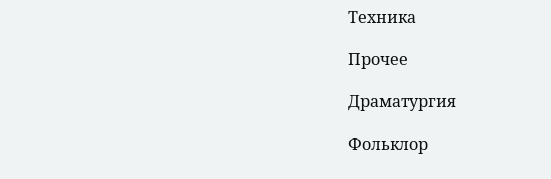Техника

Прочее

Драматургия

Фольклор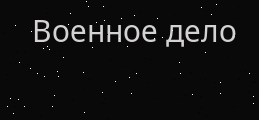Военное дело